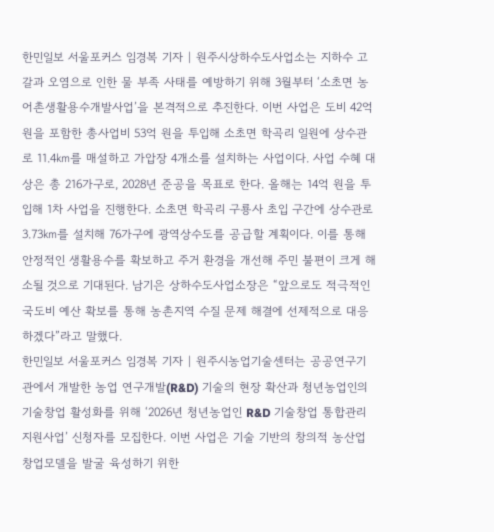한민일보 서울포커스 임경복 기자 | 원주시상하수도사업소는 지하수 고갈과 오염으로 인한 물 부족 사태를 예방하기 위해 3월부터 ‘소초면 농어촌생활용수개발사업’을 본격적으로 추진한다. 이번 사업은 도비 42억 원을 포함한 총사업비 53억 원을 투입해 소초면 학곡리 일원에 상수관로 11.4㎞를 매설하고 가압장 4개소를 설치하는 사업이다. 사업 수혜 대상은 총 216가구로, 2028년 준공을 목표로 한다. 올해는 14억 원을 투입해 1차 사업을 진행한다. 소초면 학곡리 구룡사 초입 구간에 상수관로 3.73㎞를 설치해 76가구에 광역상수도를 공급할 계획이다. 이를 통해 안정적인 생활용수를 확보하고 주거 환경을 개선해 주민 불편이 크게 해소될 것으로 기대된다. 남기은 상하수도사업소장은 “앞으로도 적극적인 국도비 예산 확보를 통해 농촌지역 수질 문제 해결에 선제적으로 대응하겠다”라고 말했다.
한민일보 서울포커스 임경복 기자 | 원주시농업기술센터는 공공연구기관에서 개발한 농업 연구개발(R&D) 기술의 현장 확산과 청년농업인의 기술창업 활성화를 위해 ‘2026년 청년농업인 R&D 기술창업 통합관리 지원사업’ 신청자를 모집한다. 이번 사업은 기술 기반의 창의적 농산업 창업모델을 발굴 육성하기 위한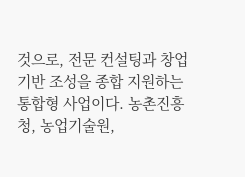것으로, 전문 컨설팅과 창업 기반 조성을 종합 지원하는 통합형 사업이다. 농촌진흥청, 농업기술원,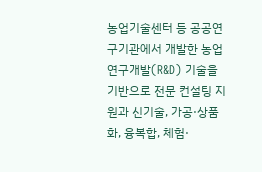농업기술센터 등 공공연구기관에서 개발한 농업 연구개발(R&D) 기술을 기반으로 전문 컨설팅 지원과 신기술, 가공·상품화, 융복합, 체험·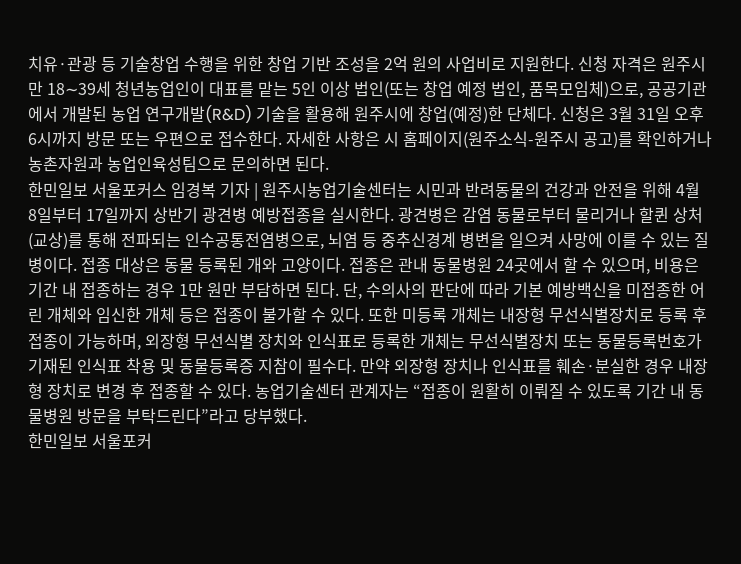치유·관광 등 기술창업 수행을 위한 창업 기반 조성을 2억 원의 사업비로 지원한다. 신청 자격은 원주시 만 18∼39세 청년농업인이 대표를 맡는 5인 이상 법인(또는 창업 예정 법인, 품목모임체)으로, 공공기관에서 개발된 농업 연구개발(R&D) 기술을 활용해 원주시에 창업(예정)한 단체다. 신청은 3월 31일 오후 6시까지 방문 또는 우편으로 접수한다. 자세한 사항은 시 홈페이지(원주소식-원주시 공고)를 확인하거나 농촌자원과 농업인육성팀으로 문의하면 된다.
한민일보 서울포커스 임경복 기자 | 원주시농업기술센터는 시민과 반려동물의 건강과 안전을 위해 4월 8일부터 17일까지 상반기 광견병 예방접종을 실시한다. 광견병은 감염 동물로부터 물리거나 할퀸 상처(교상)를 통해 전파되는 인수공통전염병으로, 뇌염 등 중추신경계 병변을 일으켜 사망에 이를 수 있는 질병이다. 접종 대상은 동물 등록된 개와 고양이다. 접종은 관내 동물병원 24곳에서 할 수 있으며, 비용은 기간 내 접종하는 경우 1만 원만 부담하면 된다. 단, 수의사의 판단에 따라 기본 예방백신을 미접종한 어린 개체와 임신한 개체 등은 접종이 불가할 수 있다. 또한 미등록 개체는 내장형 무선식별장치로 등록 후 접종이 가능하며, 외장형 무선식별 장치와 인식표로 등록한 개체는 무선식별장치 또는 동물등록번호가 기재된 인식표 착용 및 동물등록증 지참이 필수다. 만약 외장형 장치나 인식표를 훼손·분실한 경우 내장형 장치로 변경 후 접종할 수 있다. 농업기술센터 관계자는 “접종이 원활히 이뤄질 수 있도록 기간 내 동물병원 방문을 부탁드린다”라고 당부했다.
한민일보 서울포커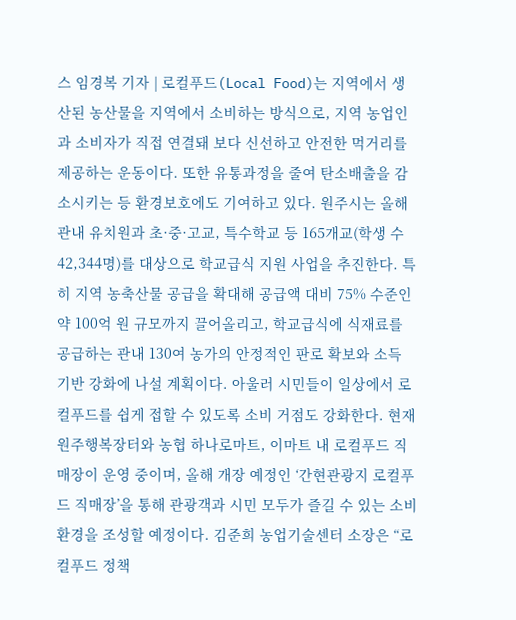스 임경복 기자 | 로컬푸드(Local Food)는 지역에서 생산된 농산물을 지역에서 소비하는 방식으로, 지역 농업인과 소비자가 직접 연결돼 보다 신선하고 안전한 먹거리를 제공하는 운동이다. 또한 유통과정을 줄여 탄소배출을 감소시키는 등 환경보호에도 기여하고 있다. 원주시는 올해 관내 유치원과 초·중·고교, 특수학교 등 165개교(학생 수 42,344명)를 대상으로 학교급식 지원 사업을 추진한다. 특히 지역 농축산물 공급을 확대해 공급액 대비 75% 수준인 약 100억 원 규모까지 끌어올리고, 학교급식에 식재료를 공급하는 관내 130여 농가의 안정적인 판로 확보와 소득 기반 강화에 나설 계획이다. 아울러 시민들이 일상에서 로컬푸드를 쉽게 접할 수 있도록 소비 거점도 강화한다. 현재 원주행복장터와 농협 하나로마트, 이마트 내 로컬푸드 직매장이 운영 중이며, 올해 개장 예정인 ‘간현관광지 로컬푸드 직매장’을 통해 관광객과 시민 모두가 즐길 수 있는 소비 환경을 조성할 예정이다. 김준희 농업기술센터 소장은 “로컬푸드 정책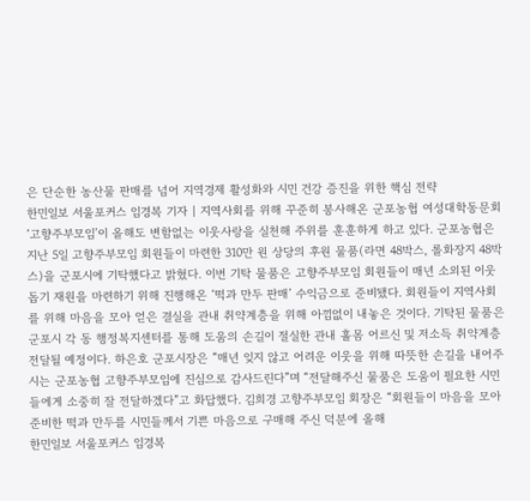은 단순한 농산물 판매를 넘어 지역경제 활성화와 시민 건강 증진을 위한 핵심 전략
한민일보 서울포커스 임경복 기자 | 지역사회를 위해 꾸준히 봉사해온 군포농협 여성대학동문회 ‘고향주부모임’이 올해도 변함없는 이웃사랑을 실천해 주위를 훈훈하게 하고 있다. 군포농협은 지난 5일 고향주부모임 회원들이 마련한 310만 원 상당의 후원 물품(라면 48박스, 롤화장지 48박스)을 군포시에 기탁했다고 밝혔다. 이번 기탁 물품은 고향주부모임 회원들이 매년 소외된 이웃 돕기 재원을 마련하기 위해 진행해온 ‘떡과 만두 판매’ 수익금으로 준비됐다. 회원들이 지역사회를 위해 마음을 모아 얻은 결실을 관내 취약계층을 위해 아낌없이 내놓은 것이다. 기탁된 물품은 군포시 각 동 행정복지센터를 통해 도움의 손길이 절실한 관내 홀몸 어르신 및 저소득 취약계층 전달될 예정이다. 하은호 군포시장은 “매년 잊지 않고 어려운 이웃을 위해 따뜻한 손길을 내어주시는 군포농협 고향주부모임에 진심으로 감사드린다”며 “전달해주신 물품은 도움이 필요한 시민들에게 소중히 잘 전달하겠다”고 화답했다. 김희경 고향주부모임 회장은 “회원들이 마음을 모아 준비한 떡과 만두를 시민들께서 기쁜 마음으로 구매해 주신 덕분에 올해
한민일보 서울포커스 임경복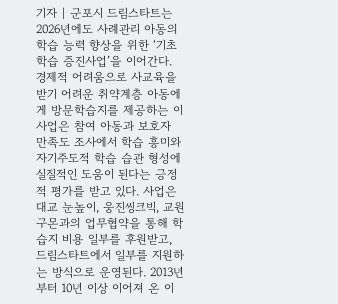기자 | 군포시 드림스타트는 2026년에도 사례관리 아동의 학습 능력 향상을 위한 ‘기초학습 증진사업’을 이어간다. 경제적 어려움으로 사교육을 받기 어려운 취약계층 아동에게 방문학습지를 제공하는 이 사업은 참여 아동과 보호자 만족도 조사에서 학습 흥미와 자기주도적 학습 습관 형성에 실질적인 도움이 된다는 긍정적 평가를 받고 있다. 사업은 대교 눈높이, 웅진씽크빅, 교원구몬과의 업무협약을 통해 학습지 비용 일부를 후원받고, 드림스타트에서 일부를 지원하는 방식으로 운영된다. 2013년부터 10년 이상 이어져 온 이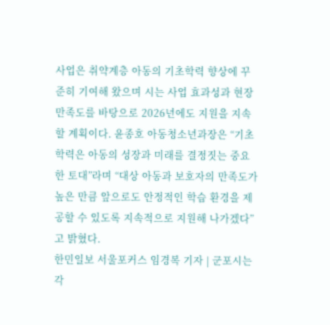사업은 취약계층 아동의 기초학력 향상에 꾸준히 기여해 왔으며 시는 사업 효과성과 현장 만족도를 바탕으로 2026년에도 지원을 지속할 계획이다. 윤종호 아동청소년과장은 “기초학력은 아동의 성장과 미래를 결정짓는 중요한 토대”라며 “대상 아동과 보호자의 만족도가 높은 만큼 앞으로도 안정적인 학습 환경을 제공할 수 있도록 지속적으로 지원해 나가겠다”고 밝혔다.
한민일보 서울포커스 임경복 기자 | 군포시는 각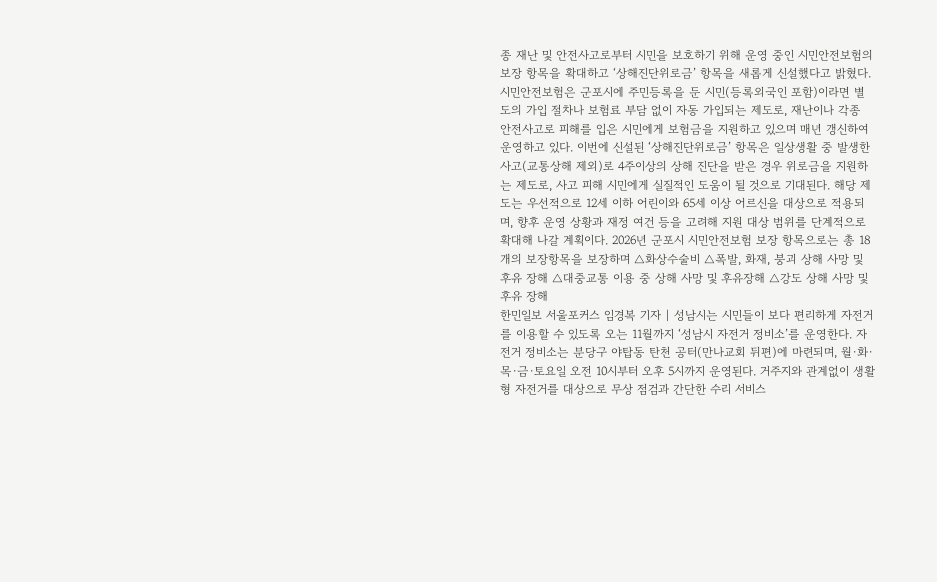종 재난 및 안전사고로부터 시민을 보호하기 위해 운영 중인 시민안전보험의 보장 항목을 확대하고 ‘상해진단위로금’ 항목을 새롭게 신설했다고 밝혔다. 시민안전보험은 군포시에 주민등록을 둔 시민(등록외국인 포함)이라면 별도의 가입 절차나 보험료 부담 없이 자동 가입되는 제도로, 재난이나 각종 안전사고로 피해를 입은 시민에게 보험금을 지원하고 있으며 매년 갱신하여 운영하고 있다. 이번에 신설된 ‘상해진단위로금’ 항목은 일상생활 중 발생한 사고(교통상해 제외)로 4주이상의 상해 진단을 받은 경우 위로금을 지원하는 제도로, 사고 피해 시민에게 실질적인 도움이 될 것으로 기대된다. 해당 제도는 우선적으로 12세 이하 어린이와 65세 이상 어르신을 대상으로 적용되며, 향후 운영 상황과 재정 여건 등을 고려해 지원 대상 범위를 단계적으로 확대해 나갈 계획이다. 2026년 군포시 시민안전보험 보장 항목으로는 총 18개의 보장항목을 보장하며 △화상수술비 △폭발, 화재, 붕괴 상해 사망 및 후유 장해 △대중교통 이용 중 상해 사망 및 후유장해 △강도 상해 사망 및 후유 장해
한민일보 서울포커스 임경복 기자 | 성남시는 시민들이 보다 편리하게 자전거를 이용할 수 있도록 오는 11월까지 ‘성남시 자전거 정비소’를 운영한다. 자전거 정비소는 분당구 야탑동 탄천 공터(만나교회 뒤편)에 마련되며, 월·화·목·금·토요일 오전 10시부터 오후 5시까지 운영된다. 거주지와 관계없이 생활형 자전거를 대상으로 무상 점검과 간단한 수리 서비스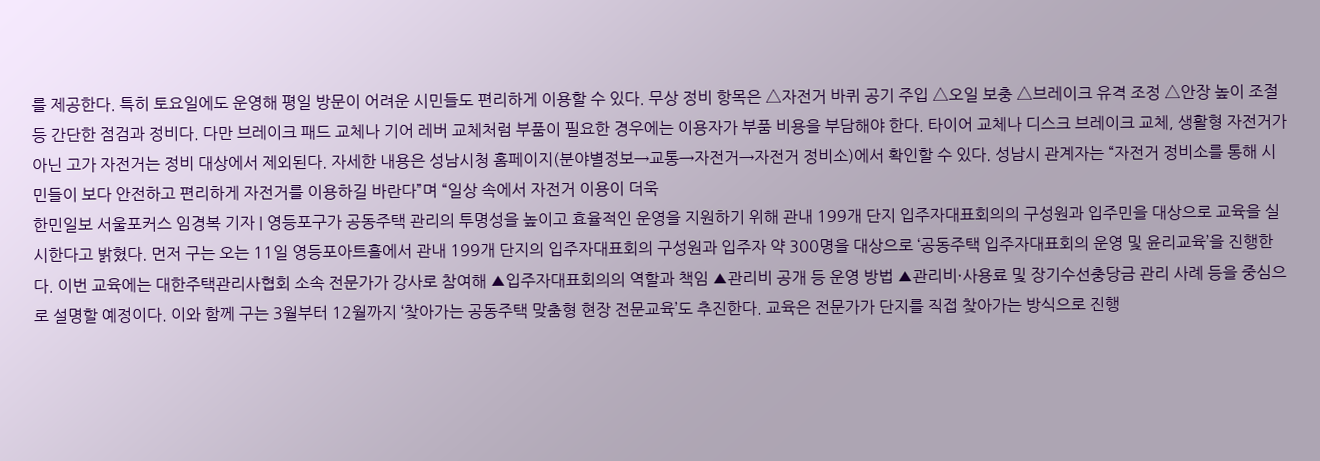를 제공한다. 특히 토요일에도 운영해 평일 방문이 어려운 시민들도 편리하게 이용할 수 있다. 무상 정비 항목은 △자전거 바퀴 공기 주입 △오일 보충 △브레이크 유격 조정 △안장 높이 조절 등 간단한 점검과 정비다. 다만 브레이크 패드 교체나 기어 레버 교체처럼 부품이 필요한 경우에는 이용자가 부품 비용을 부담해야 한다. 타이어 교체나 디스크 브레이크 교체, 생활형 자전거가 아닌 고가 자전거는 정비 대상에서 제외된다. 자세한 내용은 성남시청 홈페이지(분야별정보→교통→자전거→자전거 정비소)에서 확인할 수 있다. 성남시 관계자는 “자전거 정비소를 통해 시민들이 보다 안전하고 편리하게 자전거를 이용하길 바란다”며 “일상 속에서 자전거 이용이 더욱
한민일보 서울포커스 임경복 기자 | 영등포구가 공동주택 관리의 투명성을 높이고 효율적인 운영을 지원하기 위해 관내 199개 단지 입주자대표회의의 구성원과 입주민을 대상으로 교육을 실시한다고 밝혔다. 먼저 구는 오는 11일 영등포아트홀에서 관내 199개 단지의 입주자대표회의 구성원과 입주자 약 300명을 대상으로 ‘공동주택 입주자대표회의 운영 및 윤리교육’을 진행한다. 이번 교육에는 대한주택관리사협회 소속 전문가가 강사로 참여해 ▲입주자대표회의의 역할과 책임 ▲관리비 공개 등 운영 방법 ▲관리비·사용료 및 장기수선충당금 관리 사례 등을 중심으로 설명할 예정이다. 이와 함께 구는 3월부터 12월까지 ‘찾아가는 공동주택 맞춤형 현장 전문교육’도 추진한다. 교육은 전문가가 단지를 직접 찾아가는 방식으로 진행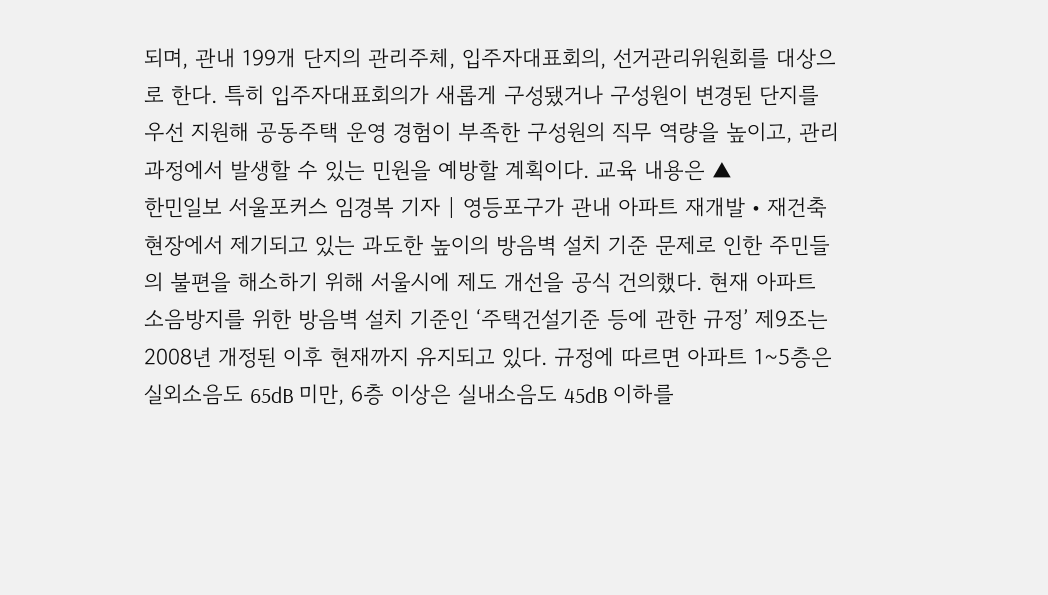되며, 관내 199개 단지의 관리주체, 입주자대표회의, 선거관리위원회를 대상으로 한다. 특히 입주자대표회의가 새롭게 구성됐거나 구성원이 변경된 단지를 우선 지원해 공동주택 운영 경험이 부족한 구성원의 직무 역량을 높이고, 관리 과정에서 발생할 수 있는 민원을 예방할 계획이다. 교육 내용은 ▲
한민일보 서울포커스 임경복 기자 | 영등포구가 관내 아파트 재개발‧재건축 현장에서 제기되고 있는 과도한 높이의 방음벽 설치 기준 문제로 인한 주민들의 불편을 해소하기 위해 서울시에 제도 개선을 공식 건의했다. 현재 아파트 소음방지를 위한 방음벽 설치 기준인 ‘주택건설기준 등에 관한 규정’ 제9조는 2008년 개정된 이후 현재까지 유지되고 있다. 규정에 따르면 아파트 1~5층은 실외소음도 65dB 미만, 6층 이상은 실내소음도 45dB 이하를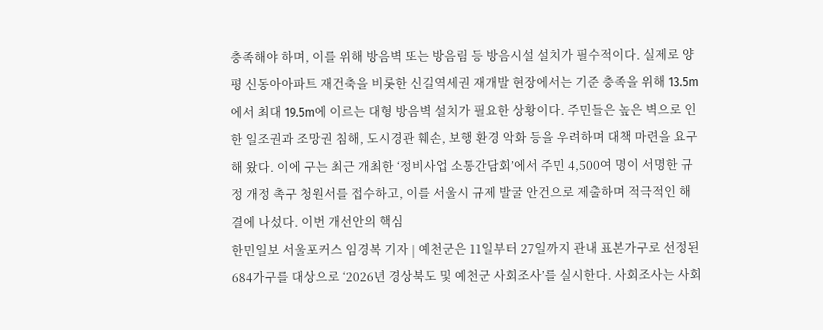충족해야 하며, 이를 위해 방음벽 또는 방음림 등 방음시설 설치가 필수적이다. 실제로 양평 신동아아파트 재건축을 비롯한 신길역세권 재개발 현장에서는 기준 충족을 위해 13.5m에서 최대 19.5m에 이르는 대형 방음벽 설치가 필요한 상황이다. 주민들은 높은 벽으로 인한 일조권과 조망권 침해, 도시경관 훼손, 보행 환경 악화 등을 우려하며 대책 마련을 요구해 왔다. 이에 구는 최근 개최한 ‘정비사업 소통간담회’에서 주민 4,500여 명이 서명한 규정 개정 촉구 청원서를 접수하고, 이를 서울시 규제 발굴 안건으로 제출하며 적극적인 해결에 나섰다. 이번 개선안의 핵심
한민일보 서울포커스 임경복 기자 | 예천군은 11일부터 27일까지 관내 표본가구로 선정된 684가구를 대상으로 ‘2026년 경상북도 및 예천군 사회조사’를 실시한다. 사회조사는 사회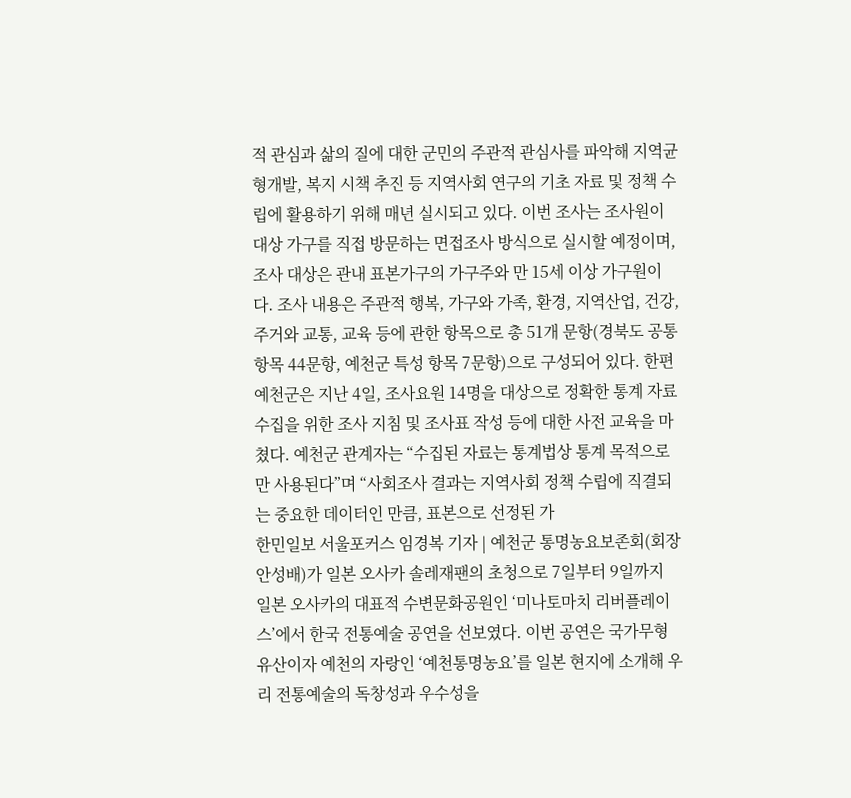적 관심과 삶의 질에 대한 군민의 주관적 관심사를 파악해 지역균형개발, 복지 시책 추진 등 지역사회 연구의 기초 자료 및 정책 수립에 활용하기 위해 매년 실시되고 있다. 이번 조사는 조사원이 대상 가구를 직접 방문하는 면접조사 방식으로 실시할 예정이며, 조사 대상은 관내 표본가구의 가구주와 만 15세 이상 가구원이다. 조사 내용은 주관적 행복, 가구와 가족, 환경, 지역산업, 건강, 주거와 교통, 교육 등에 관한 항목으로 총 51개 문항(경북도 공통 항목 44문항, 예천군 특성 항목 7문항)으로 구성되어 있다. 한편 예천군은 지난 4일, 조사요원 14명을 대상으로 정확한 통계 자료 수집을 위한 조사 지침 및 조사표 작성 등에 대한 사전 교육을 마쳤다. 예천군 관계자는 “수집된 자료는 통계법상 통계 목적으로만 사용된다”며 “사회조사 결과는 지역사회 정책 수립에 직결되는 중요한 데이터인 만큼, 표본으로 선정된 가
한민일보 서울포커스 임경복 기자 | 예천군 통명농요보존회(회장 안성배)가 일본 오사카 솔레재팬의 초청으로 7일부터 9일까지 일본 오사카의 대표적 수변문화공원인 ‘미나토마치 리버플레이스’에서 한국 전통예술 공연을 선보였다. 이번 공연은 국가무형유산이자 예천의 자랑인 ‘예천통명농요’를 일본 현지에 소개해 우리 전통예술의 독창성과 우수성을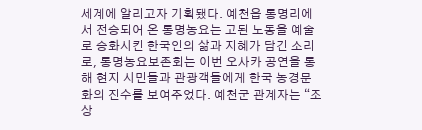세계에 알리고자 기획됐다. 예천읍 통명리에서 전승되어 온 통명농요는 고된 노동을 예술로 승화시킨 한국인의 삶과 지혜가 담긴 소리로, 통명농요보존회는 이번 오사카 공연을 통해 현지 시민들과 관광객들에게 한국 농경문화의 진수를 보여주었다. 예천군 관계자는 “조상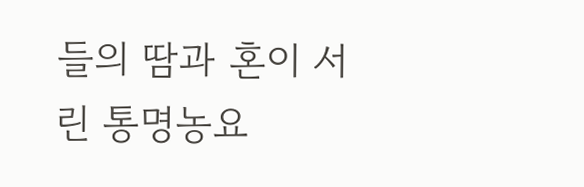들의 땀과 혼이 서린 통명농요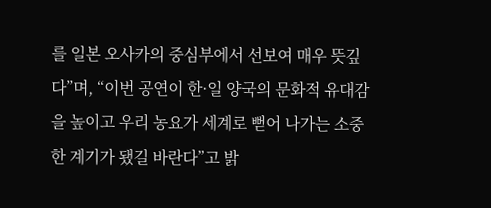를 일본 오사카의 중심부에서 선보여 매우 뜻깊다”며, “이번 공연이 한·일 양국의 문화적 유대감을 높이고 우리 농요가 세계로 뻗어 나가는 소중한 계기가 됐길 바란다”고 밝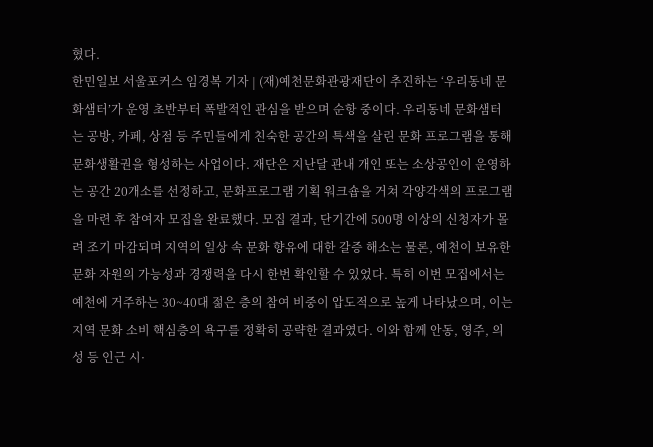혔다.
한민일보 서울포커스 임경복 기자 | (재)예천문화관광재단이 추진하는 ‘우리동네 문화샘터’가 운영 초반부터 폭발적인 관심을 받으며 순항 중이다. 우리동네 문화샘터는 공방, 카페, 상점 등 주민들에게 친숙한 공간의 특색을 살린 문화 프로그램을 통해 문화생활권을 형성하는 사업이다. 재단은 지난달 관내 개인 또는 소상공인이 운영하는 공간 20개소를 선정하고, 문화프로그램 기획 워크숍을 거쳐 각양각색의 프로그램을 마련 후 참여자 모집을 완료했다. 모집 결과, 단기간에 500명 이상의 신청자가 몰려 조기 마감되며 지역의 일상 속 문화 향유에 대한 갈증 해소는 물론, 예천이 보유한 문화 자원의 가능성과 경쟁력을 다시 한번 확인할 수 있었다. 특히 이번 모집에서는 예천에 거주하는 30~40대 젊은 층의 참여 비중이 압도적으로 높게 나타났으며, 이는 지역 문화 소비 핵심층의 욕구를 정확히 공략한 결과였다. 이와 함께 안동, 영주, 의성 등 인근 시·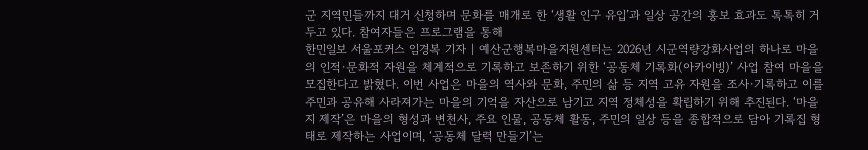군 지역민들까지 대거 신청하며 문화를 매개로 한 ‘생활 인구 유입’과 일상 공간의 홍보 효과도 톡톡히 거두고 있다. 참여자들은 프로그램을 통해
한민일보 서울포커스 임경복 기자 | 예산군행복마을지원센터는 2026년 시군역량강화사업의 하나로 마을의 인적·문화적 자원을 체계적으로 기록하고 보존하기 위한 ‘공동체 기록화(아카이빙)’ 사업 참여 마을을 모집한다고 밝혔다. 이번 사업은 마을의 역사와 문화, 주민의 삶 등 지역 고유 자원을 조사·기록하고 이를 주민과 공유해 사라져가는 마을의 기억을 자산으로 남기고 지역 정체성을 확립하기 위해 추진된다. ‘마을지 제작’은 마을의 형성과 변천사, 주요 인물, 공동체 활동, 주민의 일상 등을 종합적으로 담아 기록집 형태로 제작하는 사업이며, ‘공동체 달력 만들기’는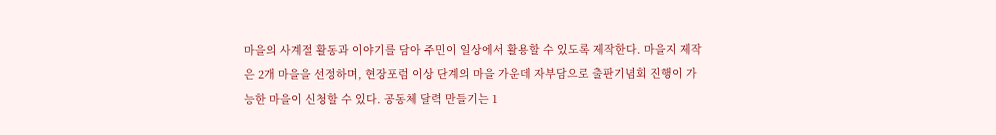마을의 사계절 활동과 이야기를 담아 주민이 일상에서 활용할 수 있도록 제작한다. 마을지 제작은 2개 마을을 선정하며, 현장포럼 이상 단계의 마을 가운데 자부담으로 출판기념회 진행이 가능한 마을이 신청할 수 있다. 공동체 달력 만들기는 1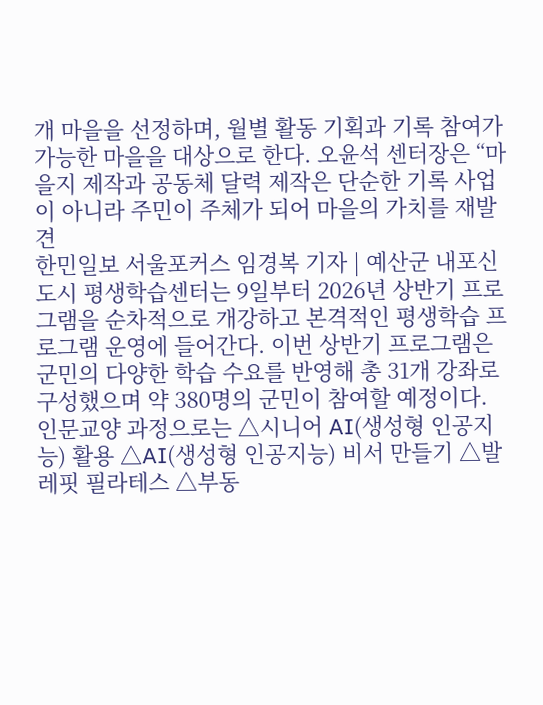개 마을을 선정하며, 월별 활동 기획과 기록 참여가 가능한 마을을 대상으로 한다. 오윤석 센터장은 “마을지 제작과 공동체 달력 제작은 단순한 기록 사업이 아니라 주민이 주체가 되어 마을의 가치를 재발견
한민일보 서울포커스 임경복 기자 | 예산군 내포신도시 평생학습센터는 9일부터 2026년 상반기 프로그램을 순차적으로 개강하고 본격적인 평생학습 프로그램 운영에 들어간다. 이번 상반기 프로그램은 군민의 다양한 학습 수요를 반영해 총 31개 강좌로 구성했으며 약 380명의 군민이 참여할 예정이다. 인문교양 과정으로는 △시니어 AI(생성형 인공지능) 활용 △AI(생성형 인공지능) 비서 만들기 △발레핏 필라테스 △부동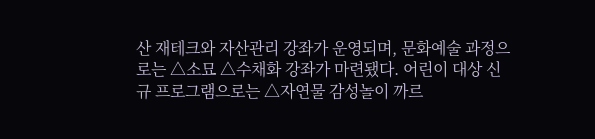산 재테크와 자산관리 강좌가 운영되며, 문화예술 과정으로는 △소묘 △수채화 강좌가 마련됐다. 어린이 대상 신규 프로그램으로는 △자연물 감성놀이 까르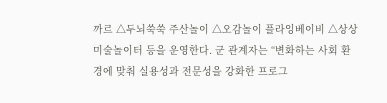까르 △두뇌쑥쑥 주산놀이 △오감놀이 플라잉베이비 △상상미술놀이터 등을 운영한다. 군 관계자는 “변화하는 사회 환경에 맞춰 실용성과 전문성을 강화한 프로그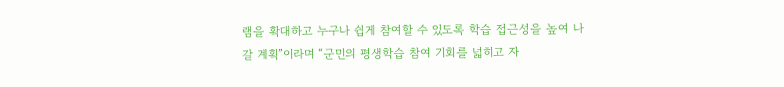램을 확대하고 누구나 쉽게 참여할 수 있도록 학습 접근성을 높여 나갈 계획”이라며 “군민의 평생학습 참여 기회를 넓히고 자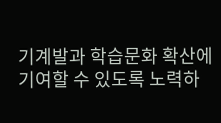기계발과 학습문화 확산에 기여할 수 있도록 노력하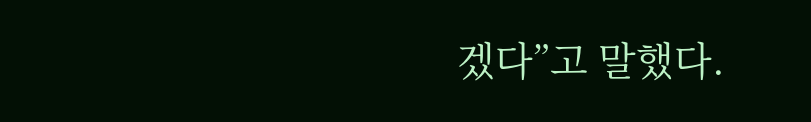겠다”고 말했다.